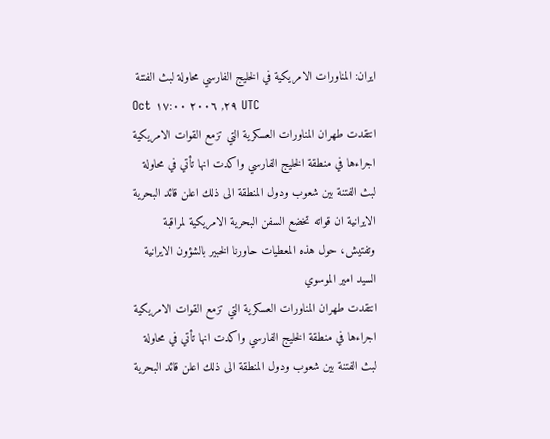ايران: المناورات الامريكية في الخليج الفارسي محاولة لبث الفتنة
Oct ٢٩, ٢٠٠٦ ١٧:٠٠ UTC
انتقدت طهران المناورات العسكرية التي تزمع القوات الامريكية اجراءها في منطقة الخليج الفارسي واكدت انها تأتي في محاولة لبث الفتنة بين شعوب ودول المنطقة الى ذلك اعلن قائد البحرية الايرانية ان قواته تخضع السفن البحرية الامريكية لمراقبة وتفتيش، حول هذه المعطيات حاورنا الخبير بالشؤون الايرانية السيد امير الموسوي
انتقدت طهران المناورات العسكرية التي تزمع القوات الامريكية اجراءها في منطقة الخليج الفارسي واكدت انها تأتي في محاولة لبث الفتنة بين شعوب ودول المنطقة الى ذلك اعلن قائد البحرية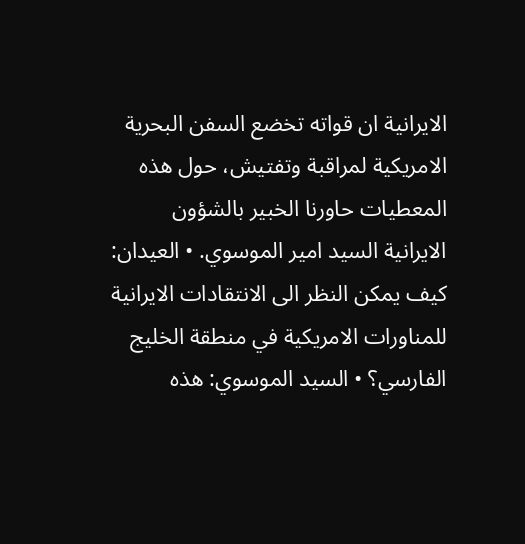الايرانية ان قواته تخضع السفن البحرية الامريكية لمراقبة وتفتيش، حول هذه المعطيات حاورنا الخبير بالشؤون الايرانية السيد امير الموسوي. • العيدان: كيف يمكن النظر الى الانتقادات الايرانية للمناورات الامريكية في منطقة الخليج الفارسي؟ • السيد الموسوي: هذه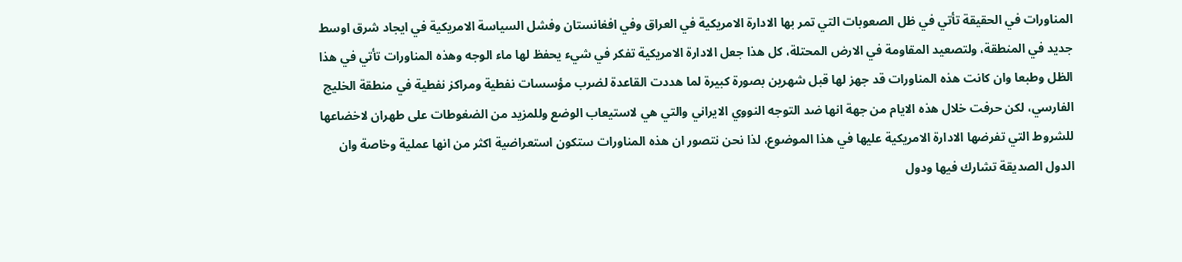المناورات في الحقيقة تأتي في ظل الصعوبات التي تمر بها الادارة الامريكية في العراق وفي افغانستان وفشل السياسة الامريكية في ايجاد شرق اوسط جديد في المنطقة، ولتصعيد المقاومة في الارض المحتلة، كل هذا جعل الادارة الامريكية تفكر في شيء يحفظ لها ماء الوجه وهذه المناورات تأتي في هذا الظل وطبعا وان كانت هذه المناورات قد جهز لها قبل شهرين بصورة كبيرة لما هددت القاعدة لضرب مؤسسات نفطية ومراكز نفطية في منطقة الخليج الفارسي، لكن حرفت خلال هذه الايام من جهة انها ضد التوجه النووي الايراني والتي هي لاستيعاب الوضع وللمزيد من الضغوطات على طهران لاخضاعها للشروط التي تفرضها الادارة الامريكية عليها في هذا الموضوع، لذا نحن نتصور ان هذه المناورات ستكون استعراضية اكثر من انها عملية وخاصة وان الدول الصديقة تشارك فيها ودول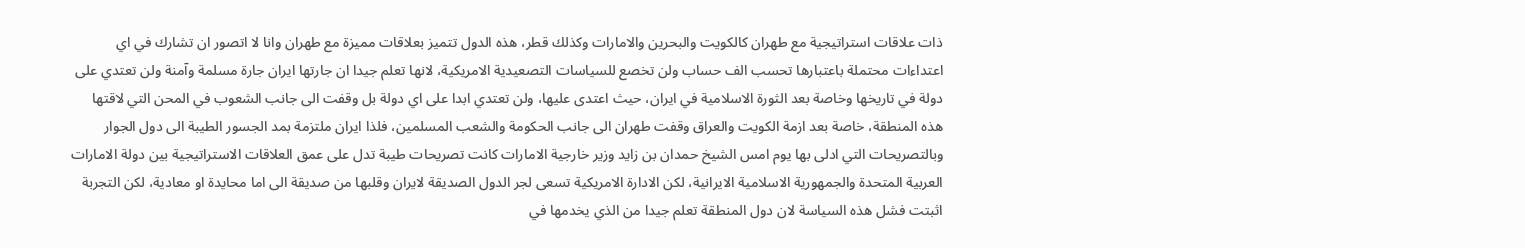ذات علاقات استراتيجية مع طهران كالكويت والبحرين والامارات وكذلك قطر، هذه الدول تتميز بعلاقات مميزة مع طهران وانا لا اتصور ان تشارك في اي اعتداءات محتملة باعتبارها تحسب الف حساب ولن تخصع للسياسات التصعيدية الامريكية، لانها تعلم جيدا ان جارتها ايران جارة مسلمة وآمنة ولن تعتدي على دولة في تاريخها وخاصة بعد الثورة الاسلامية في ايران، حيث اعتدى عليها، ولن تعتدي ابدا على اي دولة بل وقفت الى جانب الشعوب في المحن التي لاقتها هذه المنطقة، خاصة بعد ازمة الكويت والعراق وقفت طهران الى جانب الحكومة والشعب المسلمين، فلذا ايران ملتزمة بمد الجسور الطيبة الى دول الجوار وبالتصريحات التي ادلى بها يوم امس الشيخ حمدان بن زايد وزير خارجية الامارات كانت تصريحات طيبة تدل على عمق العلاقات الاستراتيجية بين دولة الامارات العربية المتحدة والجمهورية الاسلامية الايرانية، لكن الادارة الامريكية تسعى لجر الدول الصديقة لايران وقلبها من صديقة الى اما محايدة او معادية، لكن التجربة اثبتت فشل هذه السياسة لان دول المنطقة تعلم جيدا من الذي يخدمها في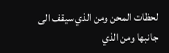لحظات المحن ومن الذي سيقف الى جانبها ومن الذي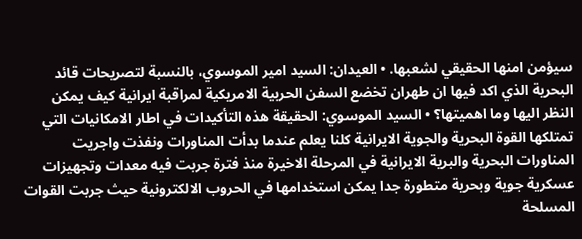سيؤمن امنها الحقيقي لشعبها. • العيدان: السيد امير الموسوي، بالنسبة لتصريحات قائد البحرية الذي اكد فيها ان طهران تخضع السفن الحربية الامريكية لمراقبة ايرانية كيف يمكن النظر اليها وما اهميتها؟ • السيد الموسوي: الحقيقة هذه التأكيدات في اطار الامكانيات التي تمتلكها القوة البحرية والجوية الايرانية كلنا يعلم عندما بدأت المناورات ونفذت واجريت المناورات البحرية والبرية الايرانية في المرحلة الاخيرة منذ فترة جربت فيه معدات وتجهيزات عسكرية جوية وبحرية متطورة جدا يمكن استخدامها في الحروب الالكترونية حيث جربت القوات المسلحة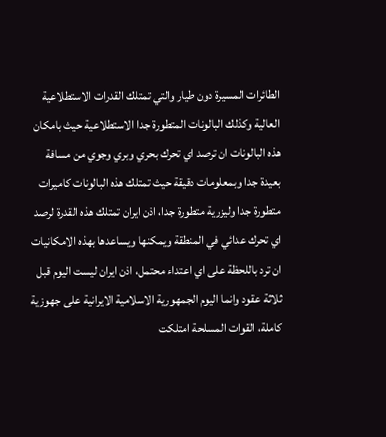الطائرات المسيرة دون طيار والتي تمتلك القدرات الاستطلاعية العالية وكذلك البالونات المتطورة جدا الاستطلاعية حيث بامكان هذه البالونات ان ترصد اي تحرك بحري وبري وجوي من مسافة بعيدة جدا وبمعلومات دقيقة حيث تمتلك هذه البالونات كاميرات متطورة جدا وليزرية متطورة جدا، اذن ايران تمتلك هذه القدرة لرصد اي تحرك عدائي في المنطقة ويمكنها ويساعدها بهذه الامكانيات ان ترد باللحظة على اي اعتداء محتمل، اذن ايران ليست اليوم قبل ثلاثة عقود وانما اليوم الجمهورية الاسلامية الايرانية على جهوزية كاملة، القوات المسلحة امتلكت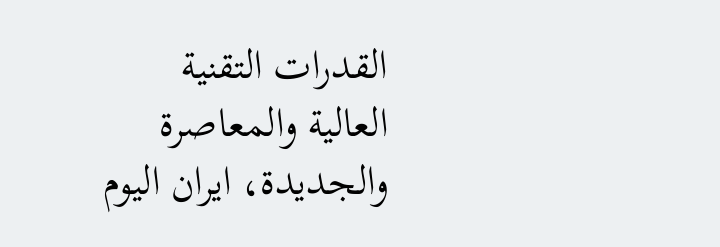القدرات التقنية العالية والمعاصرة والجديدة، ايران اليوم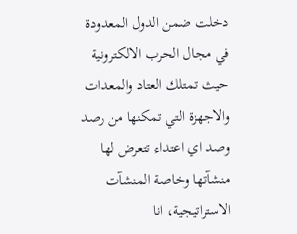دخلت ضمن الدول المعدودة في مجال الحرب الالكترونية حيث تمتلك العتاد والمعدات والاجهزة التي تمكنها من رصد وصد اي اعتداء تتعرض لها منشآتها وخاصة المنشآت الاستراتيجية، انا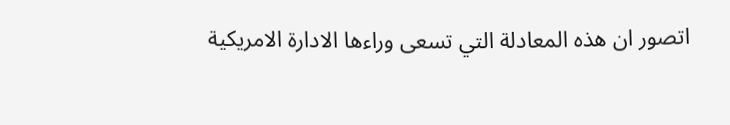اتصور ان هذه المعادلة التي تسعى وراءها الادارة الامريكية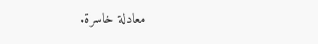معادلة خاسرة.